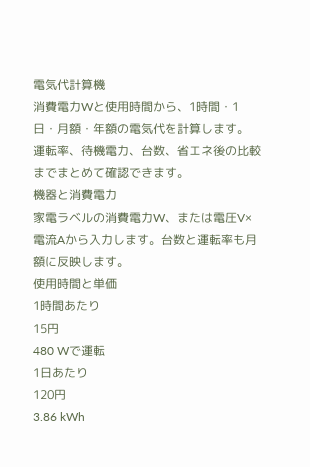電気代計算機
消費電力Wと使用時間から、1時間・1日・月額・年額の電気代を計算します。 運転率、待機電力、台数、省エネ後の比較までまとめて確認できます。
機器と消費電力
家電ラベルの消費電力W、または電圧V×電流Aから入力します。台数と運転率も月額に反映します。
使用時間と単価
1時間あたり
15円
480 Wで運転
1日あたり
120円
3.86 kWh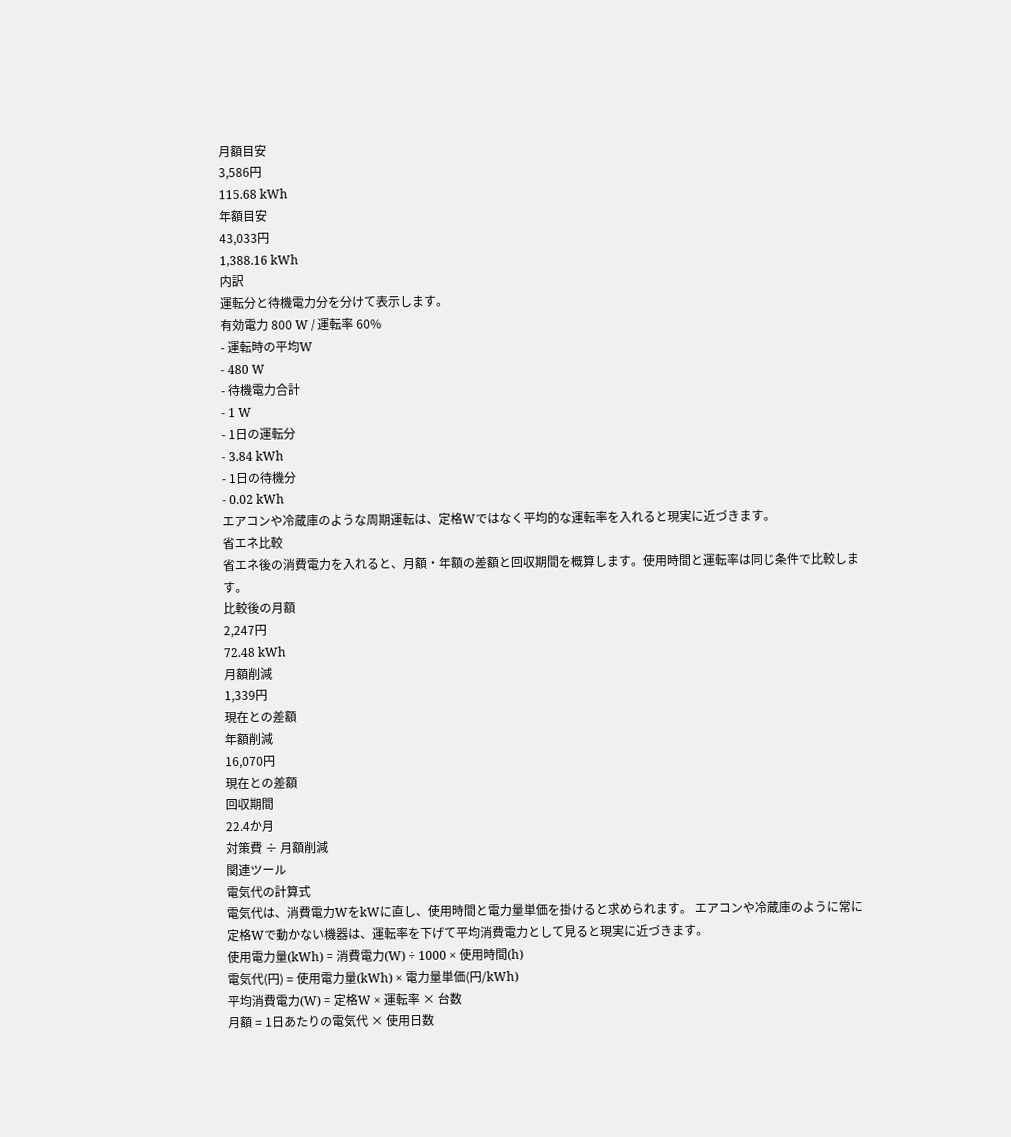月額目安
3,586円
115.68 kWh
年額目安
43,033円
1,388.16 kWh
内訳
運転分と待機電力分を分けて表示します。
有効電力 800 W / 運転率 60%
- 運転時の平均W
- 480 W
- 待機電力合計
- 1 W
- 1日の運転分
- 3.84 kWh
- 1日の待機分
- 0.02 kWh
エアコンや冷蔵庫のような周期運転は、定格Wではなく平均的な運転率を入れると現実に近づきます。
省エネ比較
省エネ後の消費電力を入れると、月額・年額の差額と回収期間を概算します。使用時間と運転率は同じ条件で比較します。
比較後の月額
2,247円
72.48 kWh
月額削減
1,339円
現在との差額
年額削減
16,070円
現在との差額
回収期間
22.4か月
対策費 ÷ 月額削減
関連ツール
電気代の計算式
電気代は、消費電力WをkWに直し、使用時間と電力量単価を掛けると求められます。 エアコンや冷蔵庫のように常に定格Wで動かない機器は、運転率を下げて平均消費電力として見ると現実に近づきます。
使用電力量(kWh) = 消費電力(W) ÷ 1000 × 使用時間(h)
電気代(円) = 使用電力量(kWh) × 電力量単価(円/kWh)
平均消費電力(W) = 定格W × 運転率 × 台数
月額 = 1日あたりの電気代 × 使用日数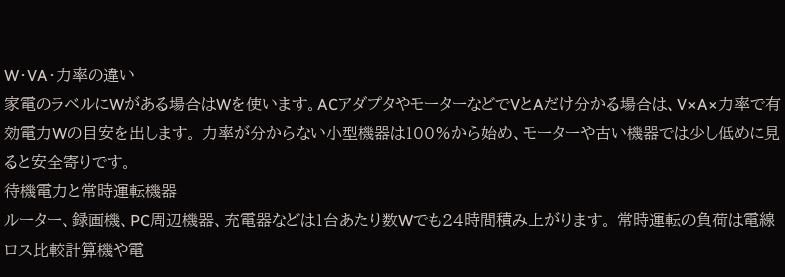W・VA・力率の違い
家電のラベルにWがある場合はWを使います。ACアダプタやモーターなどでVとAだけ分かる場合は、V×A×力率で有効電力Wの目安を出します。 力率が分からない小型機器は100%から始め、モーターや古い機器では少し低めに見ると安全寄りです。
待機電力と常時運転機器
ルーター、録画機、PC周辺機器、充電器などは1台あたり数Wでも24時間積み上がります。 常時運転の負荷は電線ロス比較計算機や電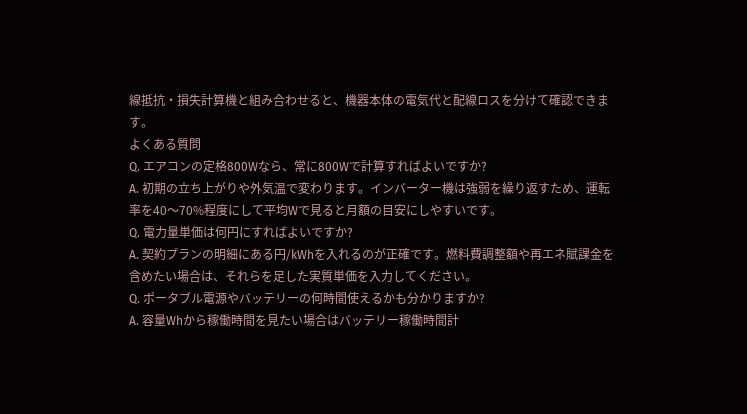線抵抗・損失計算機と組み合わせると、機器本体の電気代と配線ロスを分けて確認できます。
よくある質問
Q. エアコンの定格800Wなら、常に800Wで計算すればよいですか?
A. 初期の立ち上がりや外気温で変わります。インバーター機は強弱を繰り返すため、運転率を40〜70%程度にして平均Wで見ると月額の目安にしやすいです。
Q. 電力量単価は何円にすればよいですか?
A. 契約プランの明細にある円/kWhを入れるのが正確です。燃料費調整額や再エネ賦課金を含めたい場合は、それらを足した実質単価を入力してください。
Q. ポータブル電源やバッテリーの何時間使えるかも分かりますか?
A. 容量Whから稼働時間を見たい場合はバッテリー稼働時間計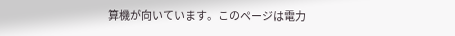算機が向いています。このページは電力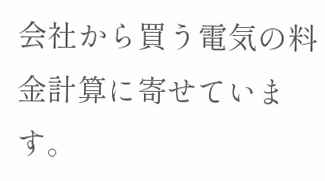会社から買う電気の料金計算に寄せています。